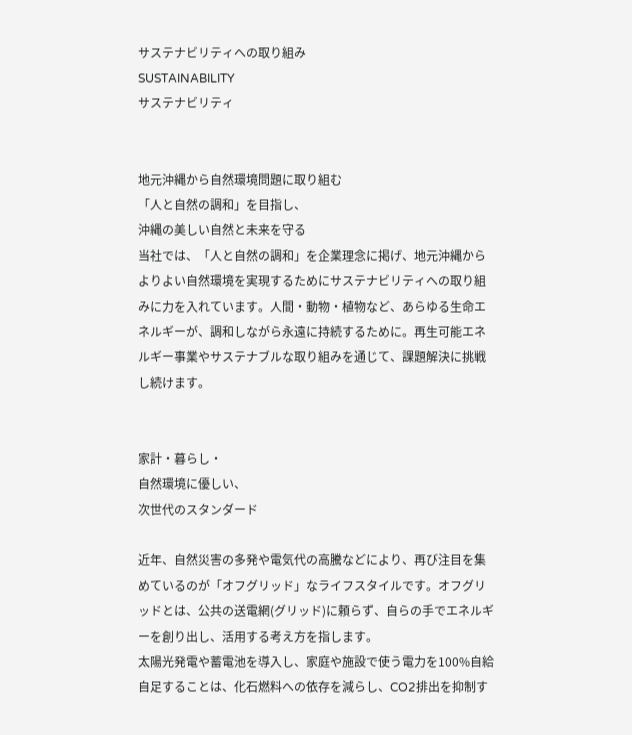サステナビリティへの取り組み
SUSTAINABILITY
サステナビリティ


地元沖縄から自然環境問題に取り組む
「人と自然の調和」を目指し、
沖縄の美しい自然と未来を守る
当社では、「人と自然の調和」を企業理念に掲げ、地元沖縄からよりよい自然環境を実現するためにサステナビリティへの取り組みに力を入れています。人間・動物・植物など、あらゆる生命エネルギーが、調和しながら永遠に持続するために。再生可能エネルギー事業やサステナブルな取り組みを通じて、課題解決に挑戦し続けます。


家計・暮らし・
自然環境に優しい、
次世代のスタンダード

近年、自然災害の多発や電気代の高騰などにより、再び注目を集めているのが「オフグリッド」なライフスタイルです。オフグリッドとは、公共の送電網(グリッド)に頼らず、自らの手でエネルギーを創り出し、活用する考え方を指します。
太陽光発電や蓄電池を導入し、家庭や施設で使う電力を100%自給自足することは、化石燃料への依存を減らし、CO2排出を抑制す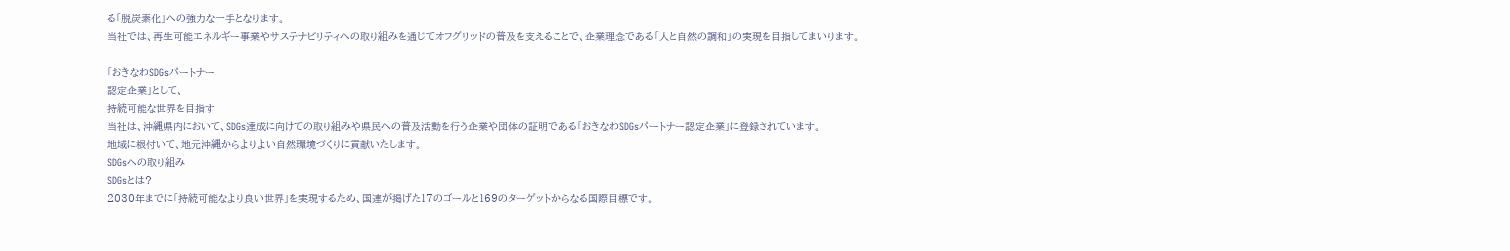る「脱炭素化」への強力な一手となります。
当社では、再生可能エネルギー事業やサステナビリティへの取り組みを通じてオフグリッドの普及を支えることで、企業理念である「人と自然の調和」の実現を目指してまいります。

「おきなわSDGsパートナー
認定企業」として、
持続可能な世界を目指す
当社は、沖縄県内において、SDGs達成に向けての取り組みや県民への普及活動を行う企業や団体の証明である「おきなわSDGsパートナー認定企業」に登録されています。
地域に根付いて、地元沖縄からよりよい自然環境づくりに貢献いたします。
SDGsへの取り組み
SDGsとは?
2030年までに「持続可能なより良い世界」を実現するため、国連が掲げた17のゴールと169のターゲットからなる国際目標です。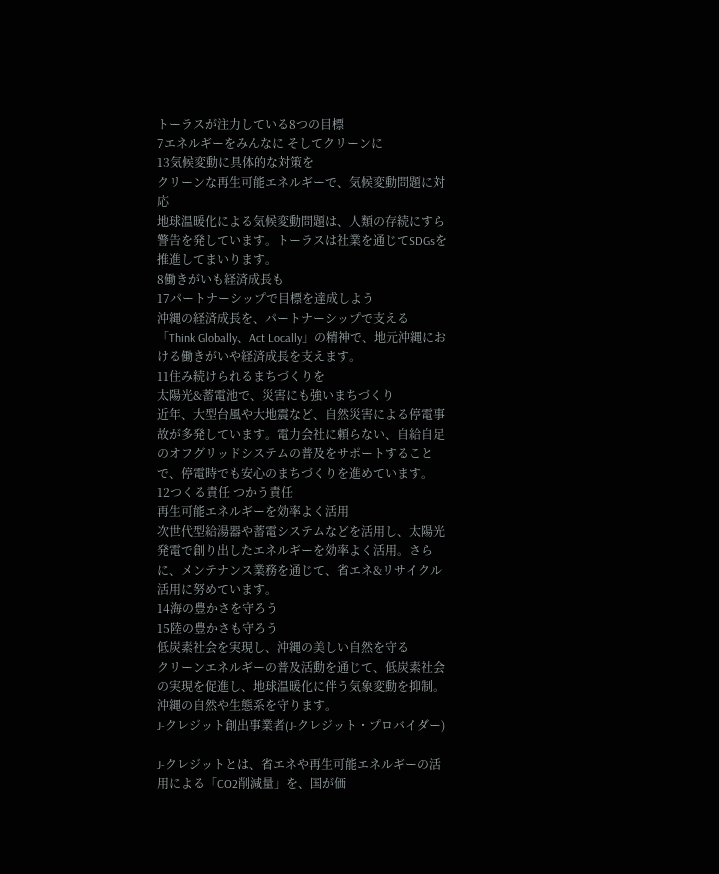トーラスが注力している8つの目標
7エネルギーをみんなに そしてクリーンに
13気候変動に具体的な対策を
クリーンな再生可能エネルギーで、気候変動問題に対応
地球温暖化による気候変動問題は、人類の存続にすら警告を発しています。トーラスは社業を通じてSDGsを推進してまいります。
8働きがいも経済成長も
17パートナーシップで目標を達成しよう
沖縄の経済成長を、パートナーシップで支える
「Think Globally、Act Locally」の精神で、地元沖縄における働きがいや経済成長を支えます。
11住み続けられるまちづくりを
太陽光&蓄電池で、災害にも強いまちづくり
近年、大型台風や大地震など、自然災害による停電事故が多発しています。電力会社に頼らない、自給自足のオフグリッドシステムの普及をサポートすることで、停電時でも安心のまちづくりを進めています。
12つくる責任 つかう責任
再生可能エネルギーを効率よく活用
次世代型給湯器や蓄電システムなどを活用し、太陽光発電で創り出したエネルギーを効率よく活用。さらに、メンテナンス業務を通じて、省エネ&リサイクル活用に努めています。
14海の豊かさを守ろう
15陸の豊かさも守ろう
低炭素社会を実現し、沖縄の美しい自然を守る
クリーンエネルギーの普及活動を通じて、低炭素社会の実現を促進し、地球温暖化に伴う気象変動を抑制。沖縄の自然や生態系を守ります。
J-クレジット創出事業者(J-クレジット・プロバイダー)

J-クレジットとは、省エネや再生可能エネルギーの活用による「CO2削減量」を、国が価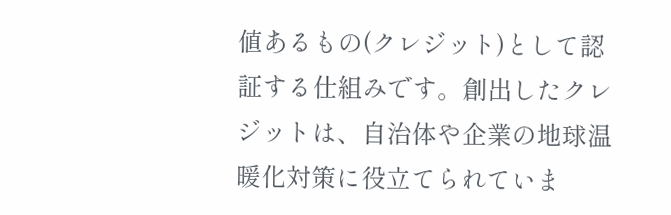値あるもの(クレジット)として認証する仕組みです。創出したクレジットは、自治体や企業の地球温暖化対策に役立てられていま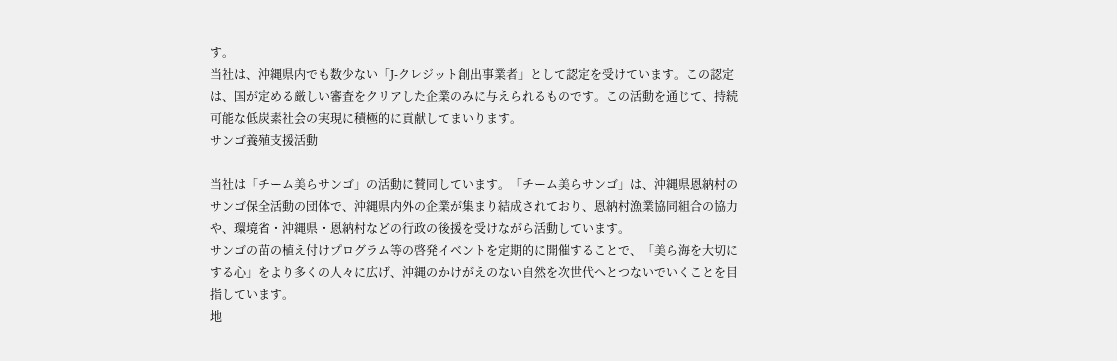す。
当社は、沖縄県内でも数少ない「J-クレジット創出事業者」として認定を受けています。この認定は、国が定める厳しい審査をクリアした企業のみに与えられるものです。この活動を通じて、持続可能な低炭素社会の実現に積極的に貢献してまいります。
サンゴ養殖支援活動

当社は「チーム美らサンゴ」の活動に賛同しています。「チーム美らサンゴ」は、沖縄県恩納村のサンゴ保全活動の団体で、沖縄県内外の企業が集まり結成されており、恩納村漁業協同組合の協⼒や、環境省・沖縄県・恩納村などの⾏政の後援を受けながら活動しています。
サンゴの苗の植え付けプログラム等の啓発イベントを定期的に開催することで、「美ら海を⼤切にする⼼」をより多くの⼈々に広げ、沖縄のかけがえのない自然を次世代へとつないでいくことを目指しています。
地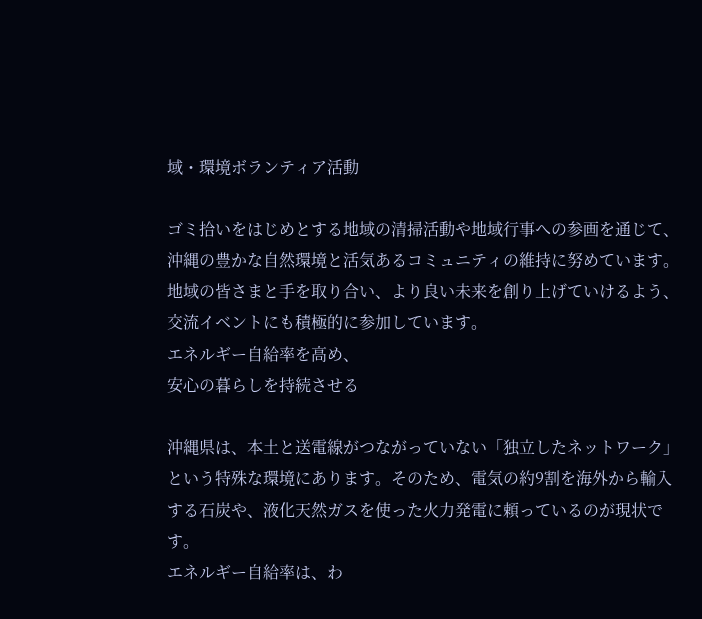域・環境ボランティア活動

ゴミ拾いをはじめとする地域の清掃活動や地域行事への参画を通じて、沖縄の豊かな自然環境と活気あるコミュニティの維持に努めています。地域の皆さまと手を取り合い、より良い未来を創り上げていけるよう、交流イベントにも積極的に参加しています。
エネルギー自給率を高め、
安心の暮らしを持続させる

沖縄県は、本土と送電線がつながっていない「独立したネットワーク」という特殊な環境にあります。そのため、電気の約9割を海外から輸入する石炭や、液化天然ガスを使った火力発電に頼っているのが現状です。
エネルギー自給率は、わ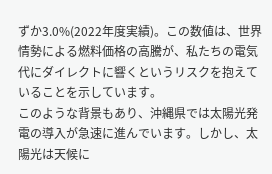ずか3.0%(2022年度実績)。この数値は、世界情勢による燃料価格の高騰が、私たちの電気代にダイレクトに響くというリスクを抱えていることを示しています。
このような背景もあり、沖縄県では太陽光発電の導入が急速に進んでいます。しかし、太陽光は天候に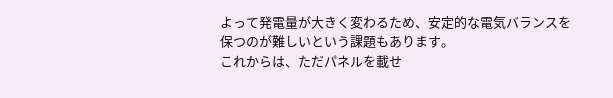よって発電量が大きく変わるため、安定的な電気バランスを保つのが難しいという課題もあります。
これからは、ただパネルを載せ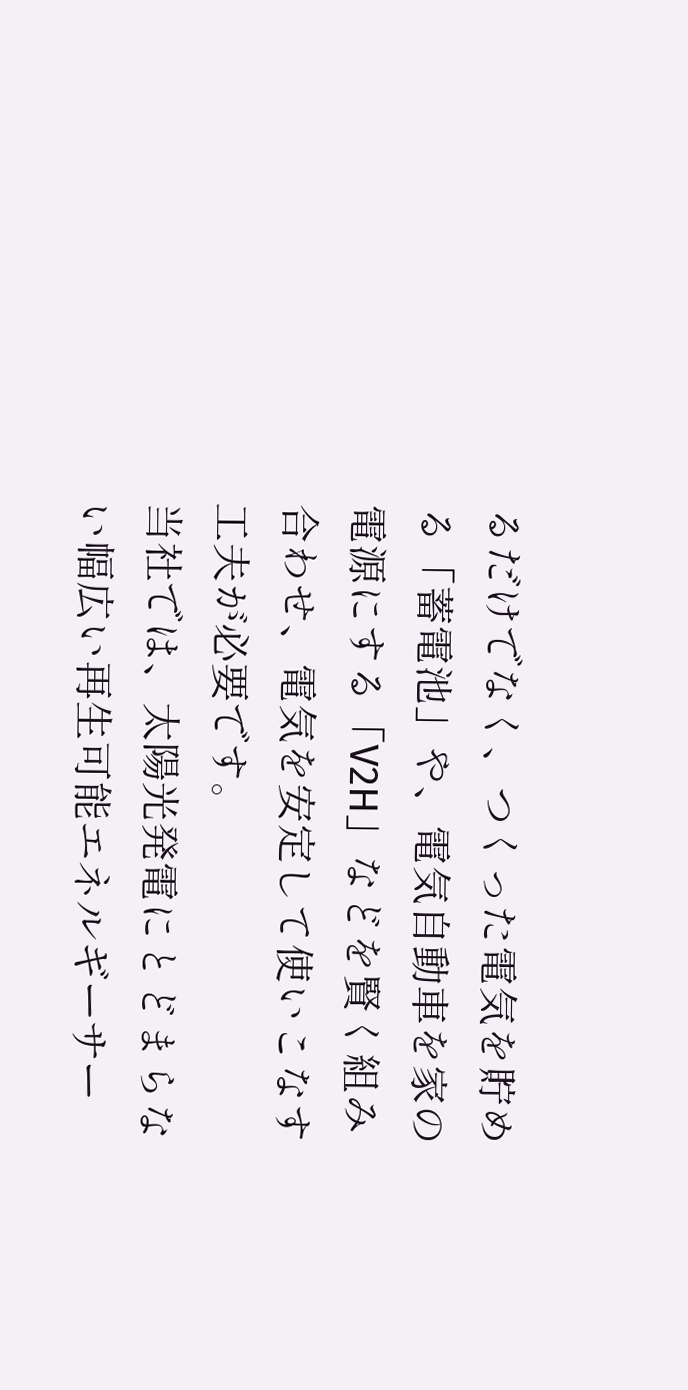るだけでなく、つくった電気を貯める「蓄電池」や、電気自動車を家の電源にする「V2H」などを賢く組み合わせ、電気を安定して使いこなす工夫が必要です。
当社では、太陽光発電にとどまらない幅広い再生可能エネルギーサー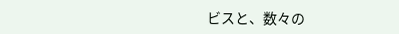ビスと、数々の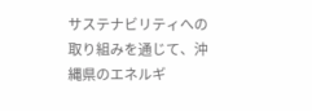サステナビリティへの取り組みを通じて、沖縄県のエネルギ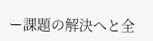ー課題の解決へと全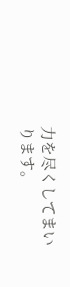力を尽くしてまいります。